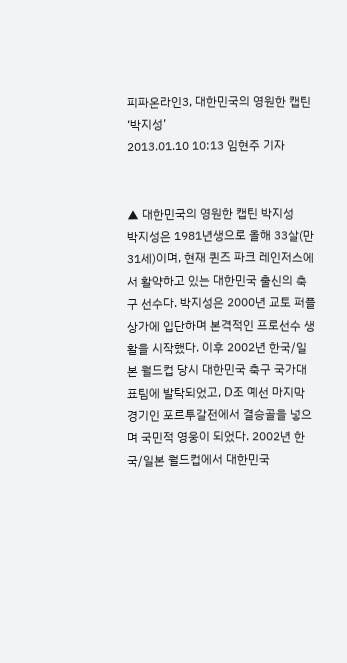피파온라인3, 대한민국의 영원한 캡틴 ‘박지성’
2013.01.10 10:13 임현주 기자


▲ 대한민국의 영원한 캡틴 박지성
박지성은 1981년생으로 올해 33살(만 31세)이며, 현재 퀸즈 파크 레인저스에서 활약하고 있는 대한민국 출신의 축구 선수다. 박지성은 2000년 교토 퍼플 상가에 입단하며 본격적인 프로선수 생활을 시작했다. 이후 2002년 한국/일본 월드컵 당시 대한민국 축구 국가대표팀에 발탁되었고, D조 예선 마지막 경기인 포르투갈전에서 결승골을 넣으며 국민적 영웅이 되었다. 2002년 한국/일본 월드컵에서 대한민국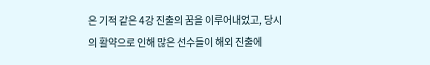은 기적 같은 4강 진출의 꿈을 이루어내었고, 당시의 활약으로 인해 많은 선수들이 해외 진출에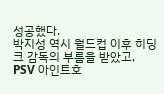성공했다.
박지성 역시 월드컵 이후 히딩크 감독의 부름을 받았고, PSV 아인트호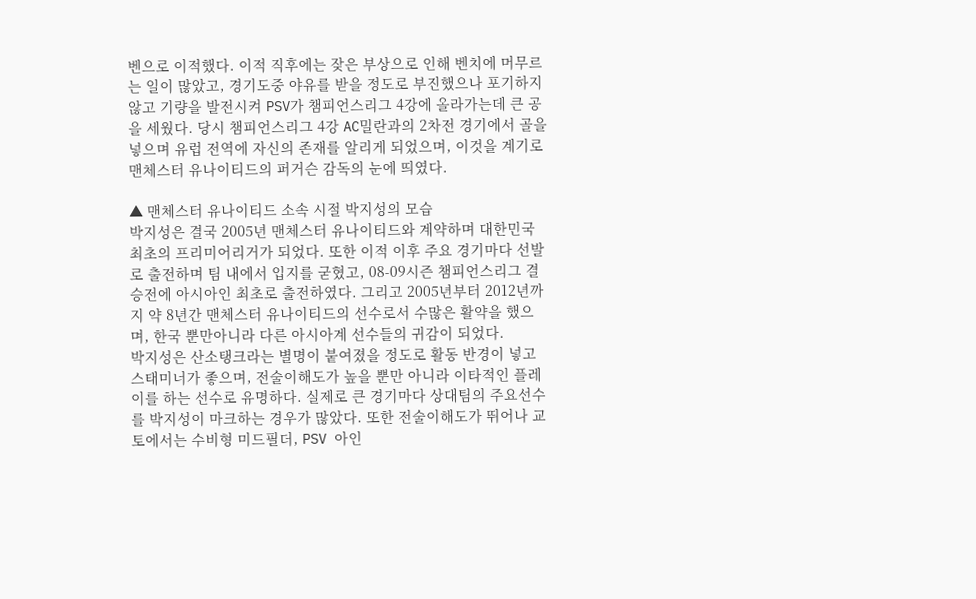벤으로 이적했다. 이적 직후에는 잦은 부상으로 인해 벤치에 머무르는 일이 많았고, 경기도중 야유를 받을 정도로 부진했으나 포기하지 않고 기량을 발전시켜 PSV가 챔피언스리그 4강에 올라가는데 큰 공을 세웠다. 당시 챔피언스리그 4강 AC밀란과의 2차전 경기에서 골을 넣으며 유럽 전역에 자신의 존재를 알리게 되었으며, 이것을 계기로 맨체스터 유나이티드의 퍼거슨 감독의 눈에 띄였다.

▲ 맨체스터 유나이티드 소속 시절 박지성의 모습
박지성은 결국 2005년 맨체스터 유나이티드와 계약하며 대한민국 최초의 프리미어리거가 되었다. 또한 이적 이후 주요 경기마다 선발로 출전하며 팀 내에서 입지를 굳혔고, 08-09시즌 챔피언스리그 결승전에 아시아인 최초로 출전하였다. 그리고 2005년부터 2012년까지 약 8년간 맨체스터 유나이티드의 선수로서 수많은 활약을 했으며, 한국 뿐만아니라 다른 아시아계 선수들의 귀감이 되었다.
박지성은 산소탱크라는 별명이 붙여졌을 정도로 활동 반경이 넣고 스태미너가 좋으며, 전술이해도가 높을 뿐만 아니라 이타적인 플레이를 하는 선수로 유명하다. 실제로 큰 경기마다 상대팀의 주요선수를 박지성이 마크하는 경우가 많았다. 또한 전술이해도가 뛰어나 교토에서는 수비형 미드필더, PSV 아인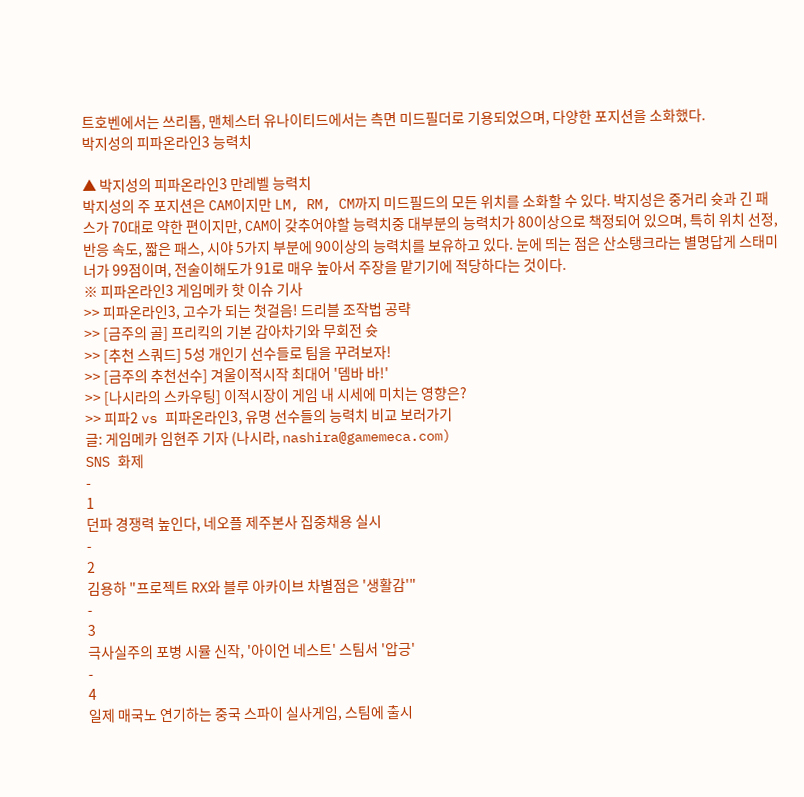트호벤에서는 쓰리톱, 맨체스터 유나이티드에서는 측면 미드필더로 기용되었으며, 다양한 포지션을 소화했다.
박지성의 피파온라인3 능력치

▲ 박지성의 피파온라인3 만레벨 능력치
박지성의 주 포지션은 CAM이지만 LM, RM, CM까지 미드필드의 모든 위치를 소화할 수 있다. 박지성은 중거리 슛과 긴 패스가 70대로 약한 편이지만, CAM이 갖추어야할 능력치중 대부분의 능력치가 80이상으로 책정되어 있으며, 특히 위치 선정, 반응 속도, 짧은 패스, 시야 5가지 부분에 90이상의 능력치를 보유하고 있다. 눈에 띄는 점은 산소탱크라는 별명답게 스태미너가 99점이며, 전술이해도가 91로 매우 높아서 주장을 맡기기에 적당하다는 것이다.
※ 피파온라인3 게임메카 핫 이슈 기사
>> 피파온라인3, 고수가 되는 첫걸음! 드리블 조작법 공략
>> [금주의 골] 프리킥의 기본 감아차기와 무회전 슛
>> [추천 스쿼드] 5성 개인기 선수들로 팀을 꾸려보자!
>> [금주의 추천선수] 겨울이적시작 최대어 '뎀바 바!'
>> [나시라의 스카우팅] 이적시장이 게임 내 시세에 미치는 영향은?
>> 피파2 vs 피파온라인3, 유명 선수들의 능력치 비교 보러가기
글: 게임메카 임현주 기자 (나시라, nashira@gamemeca.com)
SNS 화제
-
1
던파 경쟁력 높인다, 네오플 제주본사 집중채용 실시
-
2
김용하 "프로젝트 RX와 블루 아카이브 차별점은 '생활감'"
-
3
극사실주의 포병 시뮬 신작, '아이언 네스트' 스팀서 '압긍'
-
4
일제 매국노 연기하는 중국 스파이 실사게임, 스팀에 출시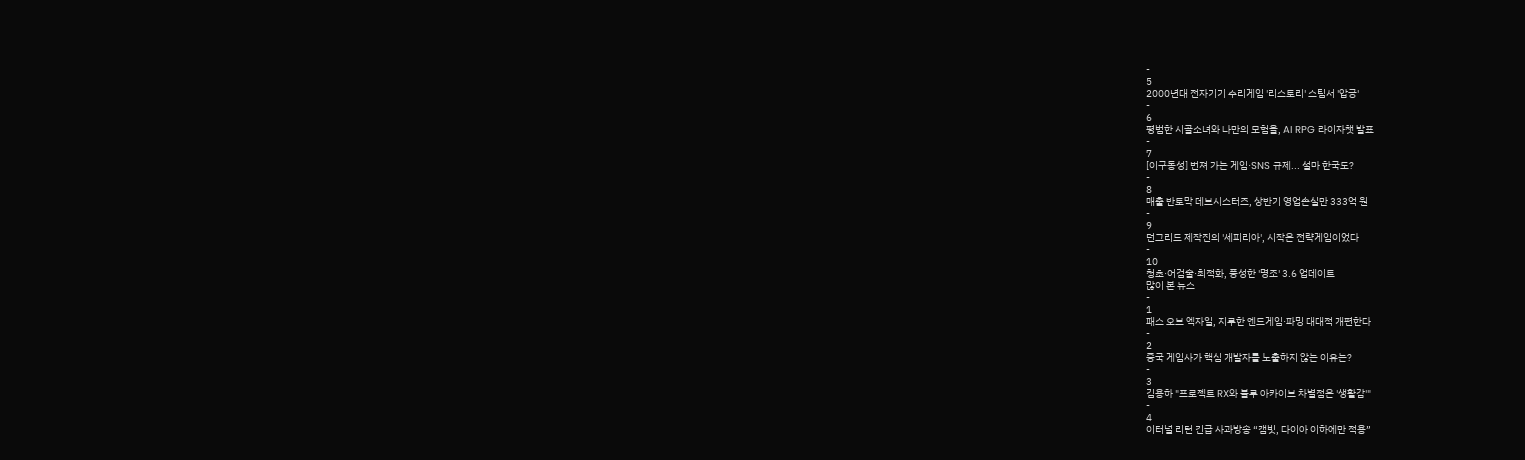-
5
2000년대 전자기기 수리게임 '리스토리' 스팀서 '압긍'
-
6
평범한 시골소녀와 나만의 모험을, AI RPG 라이자챗 발표
-
7
[이구동성] 번져 가는 게임·SNS 규제... 설마 한국도?
-
8
매출 반토막 데브시스터즈, 상반기 영업손실만 333억 원
-
9
던그리드 제작진의 '세피리아', 시작은 전략게임이었다
-
10
청초·어검술·최적화, 풍성한 '명조' 3.6 업데이트
많이 본 뉴스
-
1
패스 오브 엑자일, 지루한 엔드게임·파밍 대대적 개편한다
-
2
중국 게임사가 핵심 개발자를 노출하지 않는 이유는?
-
3
김용하 "프로젝트 RX와 블루 아카이브 차별점은 '생활감'"
-
4
이터널 리턴 긴급 사과방송 “갬빗, 다이아 이하에만 적용”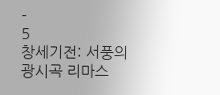-
5
창세기전: 서풍의 광시곡 리마스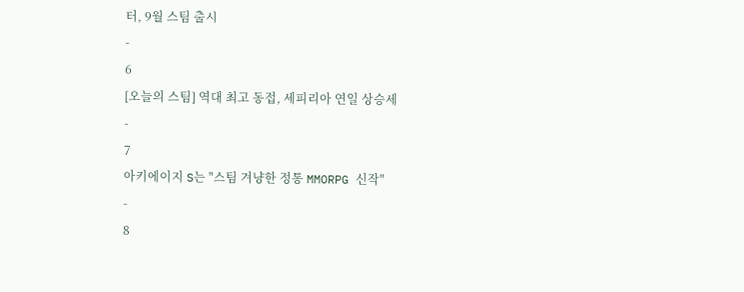터, 9월 스팀 출시
-
6
[오늘의 스팀] 역대 최고 동접, 세피리아 연일 상승세
-
7
아키에이지 S는 "스팀 겨냥한 정통 MMORPG 신작"
-
8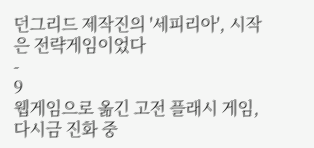던그리드 제작진의 '세피리아', 시작은 전략게임이었다
-
9
웹게임으로 옮긴 고전 플래시 게임, 다시금 진화 중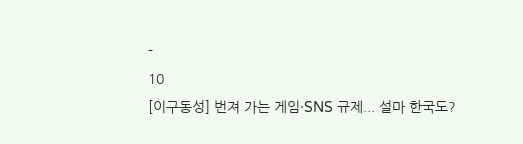-
10
[이구동성] 번져 가는 게임·SNS 규제... 설마 한국도?